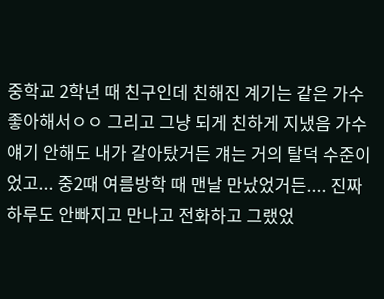중학교 2학년 때 친구인데 친해진 계기는 같은 가수 좋아해서ㅇㅇ 그리고 그냥 되게 친하게 지냈음 가수 얘기 안해도 내가 갈아탔거든 걔는 거의 탈덕 수준이었고... 중2때 여름방학 때 맨날 만났었거든.... 진짜 하루도 안빠지고 만나고 전화하고 그랬었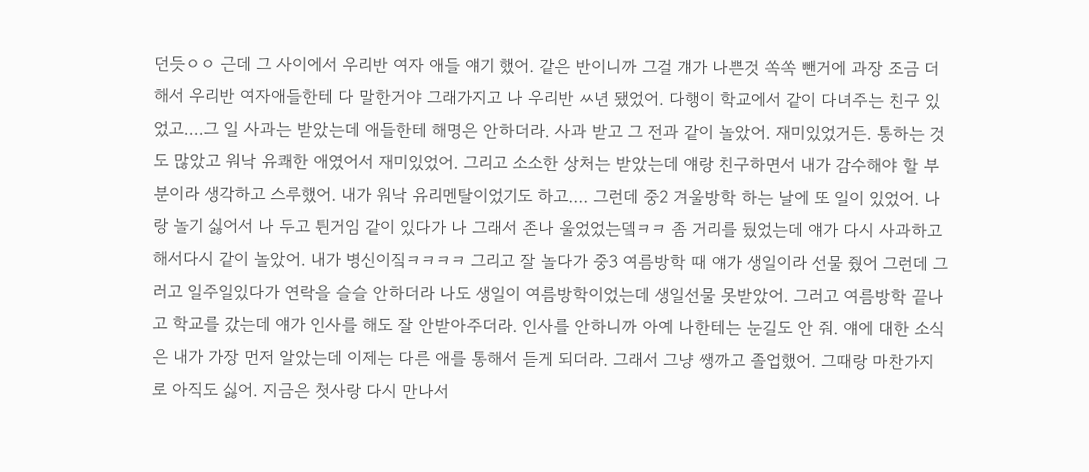던듯ㅇㅇ 근데 그 사이에서 우리반 여자 애들 얘기 했어. 같은 반이니까 그걸 걔가 나쁜것 쏙쏙 뺀거에 과장 조금 더해서 우리반 여자애들한테 다 말한거야 그래가지고 나 우리반 ㅆ년 됐었어. 다행이 학교에서 같이 다녀주는 친구 있었고....그 일 사과는 받았는데 애들한테 해명은 안하더라. 사과 받고 그 전과 같이 놀았어. 재미있었거든. 통하는 것도 많았고 워낙 유쾌한 애였어서 재미있었어. 그리고 소소한 상처는 받았는데 얘랑 친구하면서 내가 감수해야 할 부분이라 생각하고 스루했어. 내가 워낙 유리멘탈이었기도 하고.... 그런데 중2 겨울방학 하는 날에 또 일이 있었어. 나랑 놀기 싫어서 나 두고 튄거임 같이 있다가 나 그래서 존나 울었었는뎈ㅋㅋ 좀 거리를 뒀었는데 얘가 다시 사과하고 해서다시 같이 놀았어. 내가 병신이짘ㅋㅋㅋㅋ 그리고 잘 놀다가 중3 여름방학 때 얘가 생일이라 선물 줬어 그런데 그러고 일주일있다가 연락을 슬슬 안하더라 나도 생일이 여름방학이었는데 생일선물 못받았어. 그러고 여름방학 끝나고 학교를 갔는데 얘가 인사를 해도 잘 안받아주더라. 인사를 안하니까 아예 나한테는 눈길도 안 줘. 얘에 대한 소식은 내가 가장 먼저 알았는데 이제는 다른 애를 통해서 듣게 되더라. 그래서 그냥 쌩까고 졸업했어. 그때랑 마찬가지로 아직도 싫어. 지금은 첫사랑 다시 만나서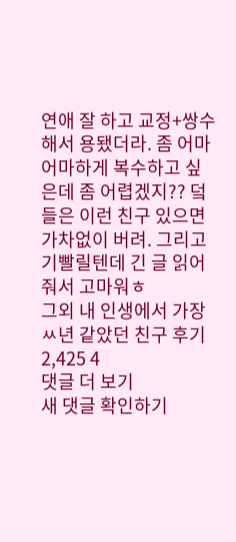연애 잘 하고 교정+쌍수해서 용됐더라. 좀 어마어마하게 복수하고 싶은데 좀 어렵겠지?? 덬들은 이런 친구 있으면 가차없이 버려. 그리고 기빨릴텐데 긴 글 읽어줘서 고마워ㅎ
그외 내 인생에서 가장 ㅆ년 같았던 친구 후기
2,425 4
댓글 더 보기
새 댓글 확인하기